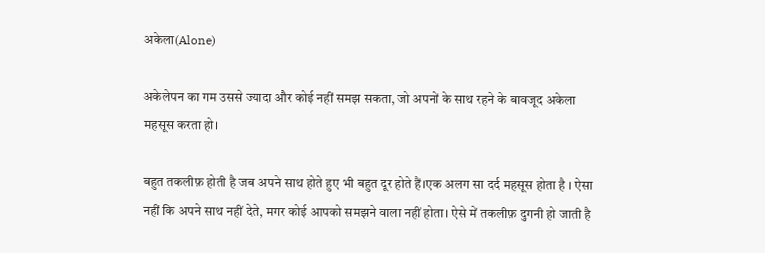अकेला(Alone)

अकेलेपन का गम उससे ज्यादा और कोई नहीं समझ सकता, जो अपनों के साथ रहने के बावजूद अकेला महसूस करता हो।

बहुत तकलीफ़ होती है जब अपने साथ होते हुए भी बहुत दूर होते हैं।एक अलग सा दर्द महसूस होता है । ऐसा नहीं कि अपने साथ नहीं देते, मगर कोई आपको समझने वाला नहीं होता। ऐसे में तकलीफ़ दुगनी हो जाती है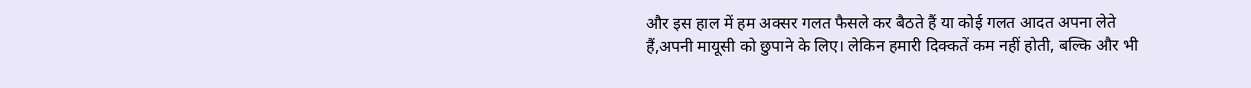और इस हाल में हम अक्सर गलत फैसले कर बैठते हैं या कोई गलत आदत अपना लेते हैं,अपनी मायूसी को छुपाने के लिए। लेकिन हमारी दिक्कतें कम नहीं होती, बल्कि और भी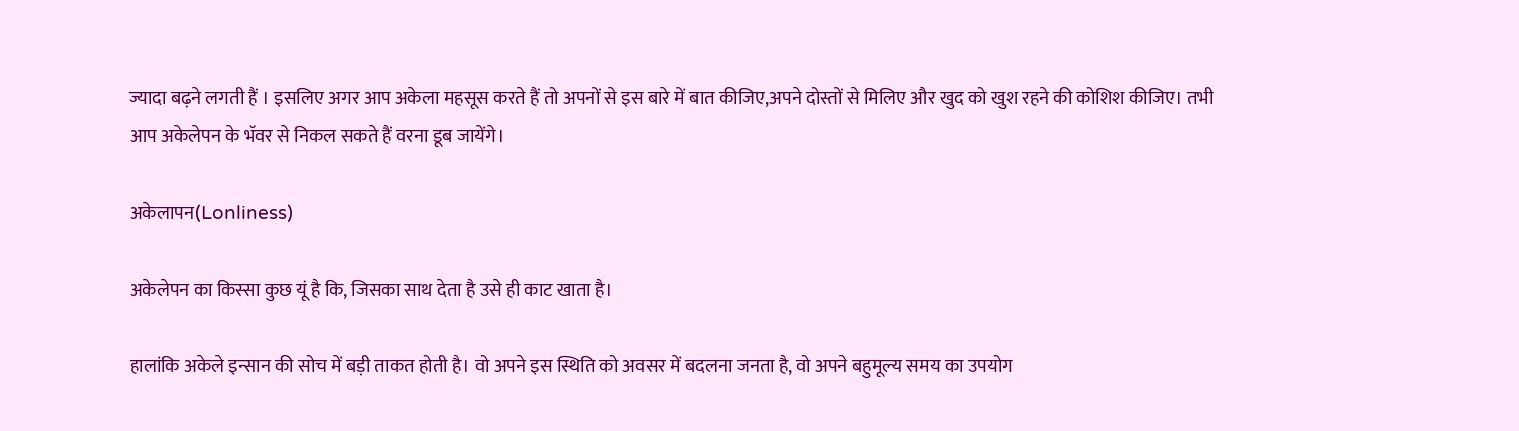ज्यादा बढ़ने लगती हैं । इसलिए अगर आप अकेला महसूस करते हैं तो अपनों से इस बारे में बात कीजिए,अपने दोस्तों से मिलिए और खुद को खुश रहने की कोशिश कीजिए। तभी आप अकेलेपन के भॅवर से निकल सकते हैं वरना डूब जायेंगे।

अकेलापन(Lonliness)

अकेलेपन का किस्सा कुछ यूं है कि, जिसका साथ देता है उसे ही काट खाता है।

हालांकि अकेले इन्सान की सोच में बड़ी ताकत होती है। वो अपने इस स्थिति को अवसर में बदलना जनता है, वो अपने बहुमूल्य समय का उपयोग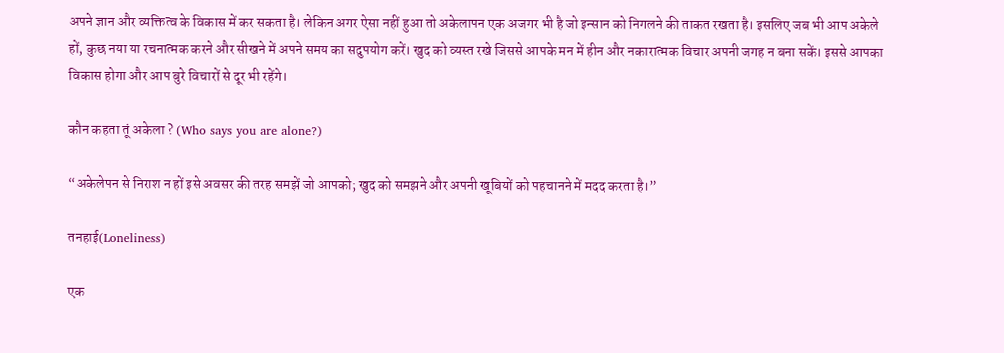अपने ज्ञान और व्यक्तित्व के विकास में कर सकता है। लेकिन अगर ऐसा नहीं हुआ तो अकेलापन एक अजगर भी है जो इन्सान को निगलने की ताकत रखता है। इसलिए जब भी आप अकेले हों, कुछ नया या रचनात्मक करने और सीखने में अपने समय का सदुपयोग करें। खुद को व्यस्त रखे जिससे आपके मन में हीन और नकारात्मक विचार अपनी जगह न बना सकें। इससे आपका विकास होगा और आप बुरे विचारों से दूर भी रहेंगे।

कौन कहता तूं अकेला ? (Who says you are alone?)

“अकेलेपन से निराश न हों इसे अवसर की तरह समझें जो आपको; खुद को समझने और अपनी खूबियों को पहचानने में मदद करता है।”

तनहाई(Loneliness)

एक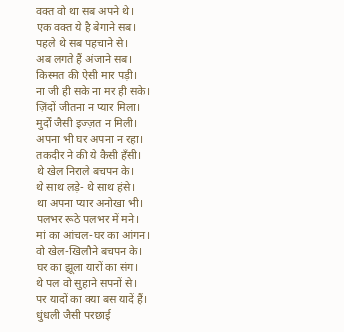वक्त वो था सब अपने थे।
एक वक्त ये है बेगाने सब।
पहले थे सब पहचाने से।
अब लगते हैं अंजाने सब।
किस्मत की ऐसी मार पड़ी।
ना जी ही सके ना मर ही सके।
ज़िंदों जीतना न प्यार मिला।
मुर्दों जैसी इज्ज़त न मिली।
अपना भी घर अपना न रहा।
तकदीर ने की ये कैसी हँसी।
थे खेल निराले बचपन के।
थे साथ लड़े- थे साथ हंसे।
था अपना प्यार अनोखा भी।
पलभर रूठे पलभर में मने।
मां का आंचल-घर का आंगन।
वो खेल-खिलौने बचपन के।
घर का झूला यारों का संग।
थे पल वो सुहाने सपनों से।
पर यादों का क्या बस यादें हैं।
धुंधली जैसी परछाई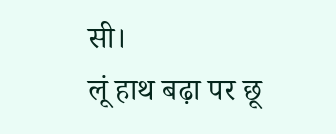सी।
लूं हाथ बढ़ा पर छू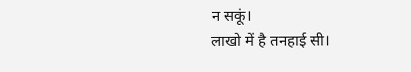न सकूं।
लाखो में है तनहाई सी।